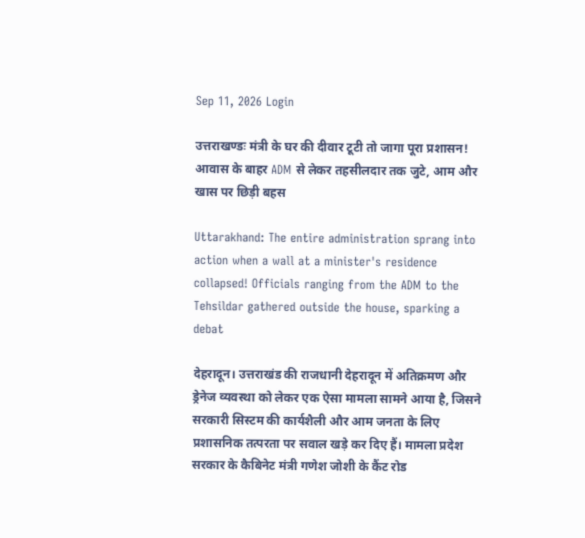Sep 11, 2026 Login

उत्तराखण्डः मंत्री के घर की दीवार टूटी तो जागा पूरा प्रशासन! आवास के बाहर ADM से लेकर तहसीलदार तक जुटे, आम और खास पर छिड़ी बहस

Uttarakhand: The entire administration sprang into action when a wall at a minister's residence collapsed! Officials ranging from the ADM to the Tehsildar gathered outside the house, sparking a debat

देहरादून। उत्तराखंड की राजधानी देहरादून में अतिक्रमण और ड्रेनेज व्यवस्था को लेकर एक ऐसा मामला सामने आया है, जिसने सरकारी सिस्टम की कार्यशैली और आम जनता के लिए प्रशासनिक तत्परता पर सवाल खड़े कर दिए हैं। मामला प्रदेश सरकार के कैबिनेट मंत्री गणेश जोशी के कैंट रोड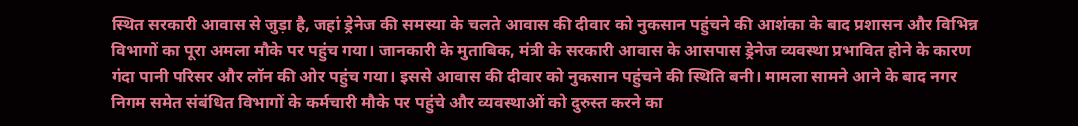स्थित सरकारी आवास से जुड़ा है, जहां ड्रेनेज की समस्या के चलते आवास की दीवार को नुकसान पहुंचने की आशंका के बाद प्रशासन और विभिन्न विभागों का पूरा अमला मौके पर पहुंच गया। जानकारी के मुताबिक, मंत्री के सरकारी आवास के आसपास ड्रेनेज व्यवस्था प्रभावित होने के कारण गंदा पानी परिसर और लॉन की ओर पहुंच गया। इससे आवास की दीवार को नुकसान पहुंचने की स्थिति बनी। मामला सामने आने के बाद नगर निगम समेत संबंधित विभागों के कर्मचारी मौके पर पहुंचे और व्यवस्थाओं को दुरुस्त करने का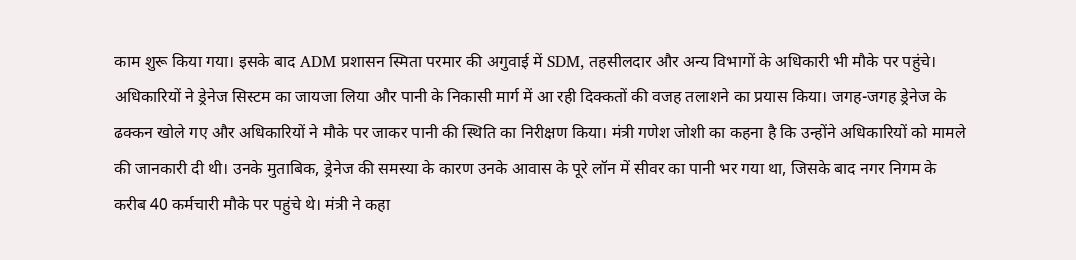काम शुरू किया गया। इसके बाद ADM प्रशासन स्मिता परमार की अगुवाई में SDM, तहसीलदार और अन्य विभागों के अधिकारी भी मौके पर पहुंचे। अधिकारियों ने ड्रेनेज सिस्टम का जायजा लिया और पानी के निकासी मार्ग में आ रही दिक्कतों की वजह तलाशने का प्रयास किया। जगह-जगह ड्रेनेज के ढक्कन खोले गए और अधिकारियों ने मौके पर जाकर पानी की स्थिति का निरीक्षण किया। मंत्री गणेश जोशी का कहना है कि उन्होंने अधिकारियों को मामले की जानकारी दी थी। उनके मुताबिक, ड्रेनेज की समस्या के कारण उनके आवास के पूरे लॉन में सीवर का पानी भर गया था, जिसके बाद नगर निगम के करीब 40 कर्मचारी मौके पर पहुंचे थे। मंत्री ने कहा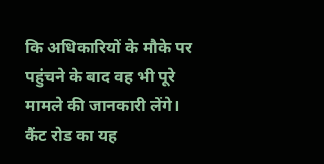कि अधिकारियों के मौके पर पहुंचने के बाद वह भी पूरे मामले की जानकारी लेंगे। कैंट रोड का यह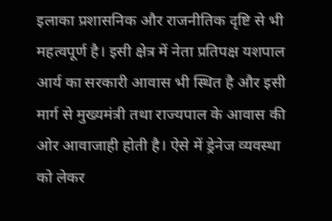इलाका प्रशासनिक और राजनीतिक दृष्टि से भी महत्वपूर्ण है। इसी क्षेत्र में नेता प्रतिपक्ष यशपाल आर्य का सरकारी आवास भी स्थित है और इसी मार्ग से मुख्यमंत्री तथा राज्यपाल के आवास की ओर आवाजाही होती है। ऐसे में ड्रेनेज व्यवस्था को लेकर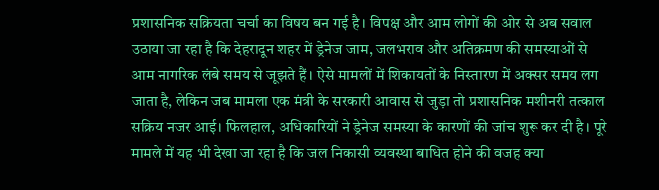प्रशासनिक सक्रियता चर्चा का विषय बन गई है। विपक्ष और आम लोगों की ओर से अब सवाल उठाया जा रहा है कि देहरादून शहर में ड्रेनेज जाम, जलभराव और अतिक्रमण की समस्याओं से आम नागरिक लंबे समय से जूझते हैं। ऐसे मामलों में शिकायतों के निस्तारण में अक्सर समय लग जाता है, लेकिन जब मामला एक मंत्री के सरकारी आवास से जुड़ा तो प्रशासनिक मशीनरी तत्काल सक्रिय नजर आई। फिलहाल, अधिकारियों ने ड्रेनेज समस्या के कारणों की जांच शुरू कर दी है। पूरे मामले में यह भी देखा जा रहा है कि जल निकासी व्यवस्था बाधित होने की वजह क्या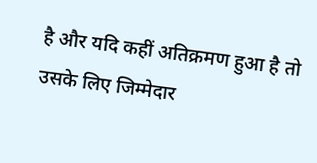है और यदि कहीं अतिक्रमण हुआ है तो उसके लिए जिम्मेदार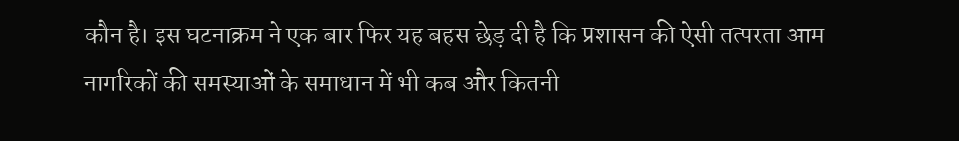कौन है। इस घटनाक्रम ने एक बार फिर यह बहस छेड़ दी है कि प्रशासन की ऐसी तत्परता आम नागरिकों की समस्याओं के समाधान में भी कब और कितनी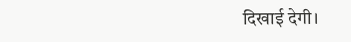दिखाई देगी।